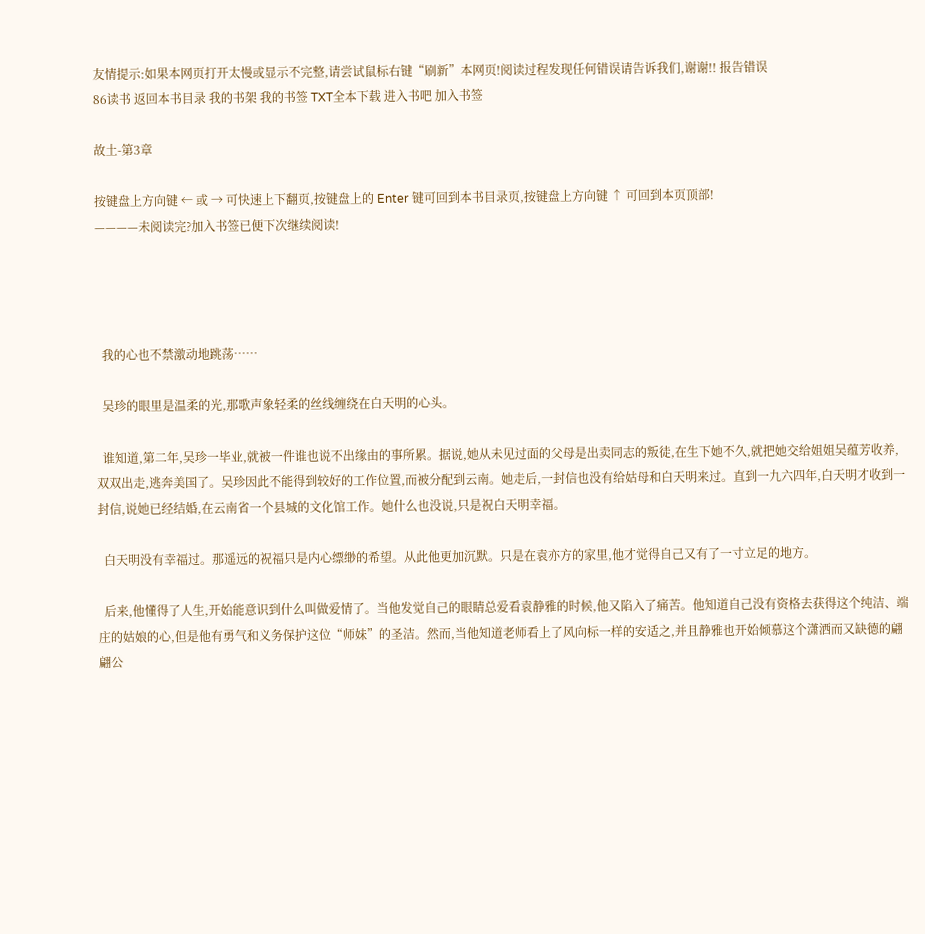友情提示:如果本网页打开太慢或显示不完整,请尝试鼠标右键“刷新”本网页!阅读过程发现任何错误请告诉我们,谢谢!! 报告错误
86读书 返回本书目录 我的书架 我的书签 TXT全本下载 进入书吧 加入书签

故土-第3章

按键盘上方向键 ← 或 → 可快速上下翻页,按键盘上的 Enter 键可回到本书目录页,按键盘上方向键 ↑ 可回到本页顶部!
————未阅读完?加入书签已便下次继续阅读!




  我的心也不禁激动地跳荡……

  吴珍的眼里是温柔的光,那歌声象轻柔的丝线缠绕在白天明的心头。

  谁知道,第二年,吴珍一毕业,就被一件谁也说不出缘由的事所累。据说,她从未见过面的父母是出卖同志的叛徒,在生下她不久,就把她交给姐姐吴蕴芳收养,双双出走,逃奔美国了。吴珍因此不能得到较好的工作位置,而被分配到云南。她走后,一封信也没有给姑母和白天明来过。直到一九六四年,白天明才收到一封信,说她已经结婚,在云南省一个县城的文化馆工作。她什么也没说,只是祝白天明幸福。

  白天明没有幸福过。那遥远的祝福只是内心缥缈的希望。从此他更加沉默。只是在袁亦方的家里,他才觉得自己又有了一寸立足的地方。

  后来,他懂得了人生,开始能意识到什么叫做爱情了。当他发觉自己的眼睛总爱看袁静雅的时候,他又陷入了痛苦。他知道自己没有资格去获得这个纯洁、端庄的姑娘的心,但是他有勇气和义务保护这位“师妹”的圣洁。然而,当他知道老师看上了风向标一样的安适之,并且静雅也开始倾慕这个潇洒而又缺德的翩翩公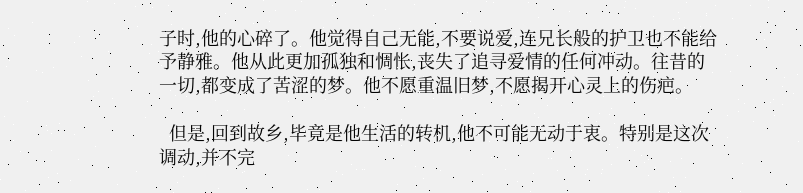子时,他的心碎了。他觉得自己无能,不要说爱,连兄长般的护卫也不能给予静雅。他从此更加孤独和惆怅,丧失了追寻爱情的任何冲动。往昔的一切,都变成了苦涩的梦。他不愿重温旧梦,不愿揭开心灵上的伤疤。

  但是,回到故乡,毕竟是他生活的转机,他不可能无动于衷。特别是这次调动,并不完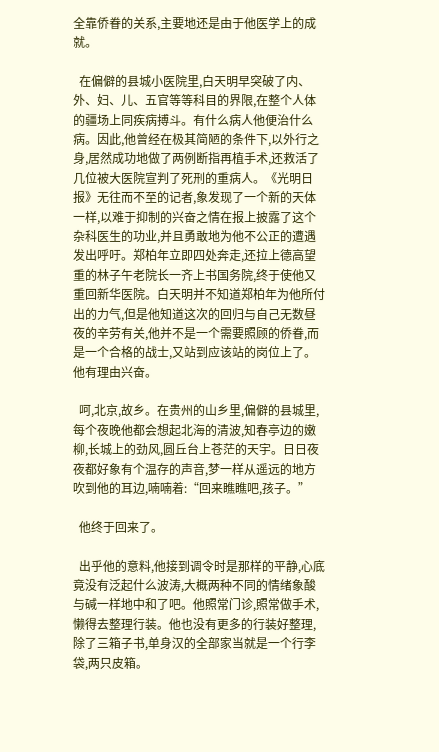全靠侨眷的关系,主要地还是由于他医学上的成就。

  在偏僻的县城小医院里,白天明早突破了内、外、妇、儿、五官等等科目的界限,在整个人体的疆场上同疾病搏斗。有什么病人他便治什么病。因此,他曾经在极其简陋的条件下,以外行之身,居然成功地做了两例断指再植手术,还救活了几位被大医院宣判了死刑的重病人。《光明日报》无往而不至的记者,象发现了一个新的天体一样,以难于抑制的兴奋之情在报上披露了这个杂科医生的功业,并且勇敢地为他不公正的遭遇发出呼吁。郑柏年立即四处奔走,还拉上德高望重的林子午老院长一齐上书国务院,终于使他又重回新华医院。白天明并不知道郑柏年为他所付出的力气,但是他知道这次的回归与自己无数昼夜的辛劳有关,他并不是一个需要照顾的侨眷,而是一个合格的战士,又站到应该站的岗位上了。他有理由兴奋。

  呵,北京,故乡。在贵州的山乡里,偏僻的县城里,每个夜晚他都会想起北海的清波,知春亭边的嫩柳,长城上的劲风,圆丘台上苍茫的天宇。日日夜夜都好象有个温存的声音,梦一样从遥远的地方吹到他的耳边,喃喃着:“回来瞧瞧吧,孩子。”

  他终于回来了。

  出乎他的意料,他接到调令时是那样的平静,心底竟没有泛起什么波涛,大概两种不同的情绪象酸与碱一样地中和了吧。他照常门诊,照常做手术,懒得去整理行装。他也没有更多的行装好整理,除了三箱子书,单身汉的全部家当就是一个行李袋,两只皮箱。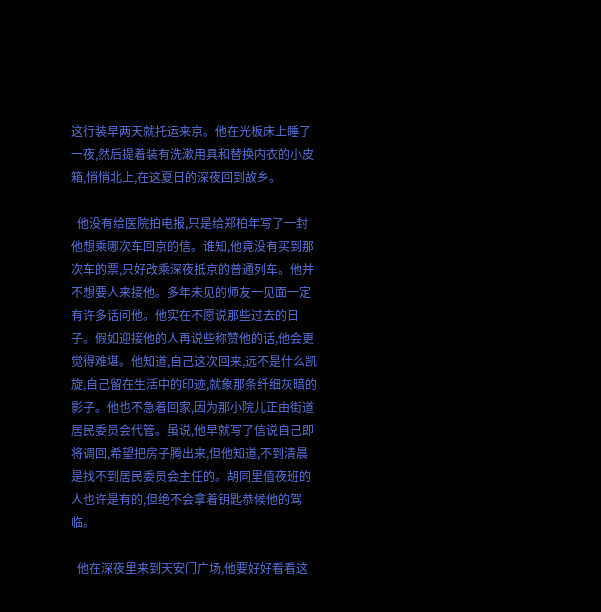这行装早两天就托运来京。他在光板床上睡了一夜,然后提着装有洗漱用具和替换内衣的小皮箱,悄悄北上,在这夏日的深夜回到故乡。

  他没有给医院拍电报,只是给郑柏年写了一封他想乘哪次车回京的信。谁知,他竟没有买到那次车的票,只好改乘深夜抵京的普通列车。他并不想要人来接他。多年未见的师友一见面一定有许多话问他。他实在不愿说那些过去的日子。假如迎接他的人再说些称赞他的话,他会更觉得难堪。他知道,自己这次回来,远不是什么凯旋,自己留在生活中的印迹,就象那条纤细灰暗的影子。他也不急着回家,因为那小院儿正由街道居民委员会代管。虽说,他早就写了信说自己即将调回,希望把房子腾出来,但他知道,不到清晨是找不到居民委员会主任的。胡同里值夜班的人也许是有的,但绝不会拿着钥匙恭候他的驾临。

  他在深夜里来到天安门广场,他要好好看看这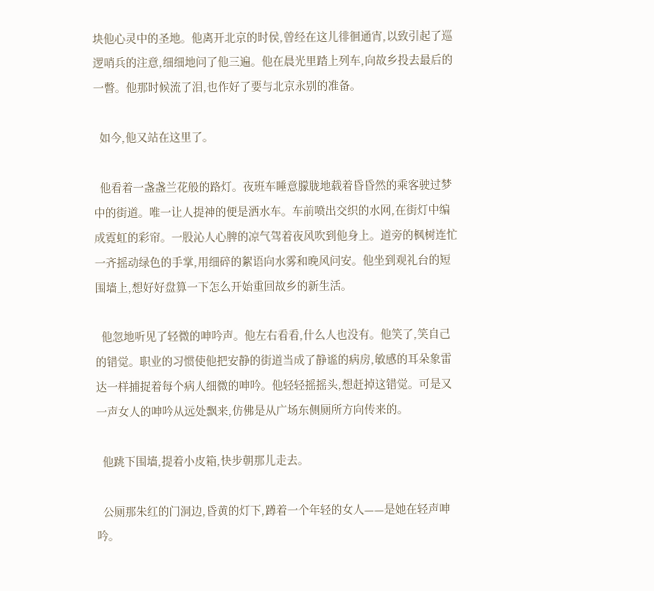块他心灵中的圣地。他离开北京的时侯,曾经在这儿徘徊通宵,以致引起了巡逻哨兵的注意,细细地问了他三遍。他在晨光里踏上列车,向故乡投去最后的一瞥。他那时候流了泪,也作好了要与北京永别的准备。

  如今,他又站在这里了。

  他看着一盏盏兰花般的路灯。夜班车睡意朦胧地载着昏昏然的乘客驶过梦中的街道。唯一让人提神的便是洒水车。车前喷出交织的水网,在街灯中编成霓虹的彩帘。一股沁人心脾的凉气驾着夜风吹到他身上。道旁的枫树连忙一齐摇动绿色的手掌,用细碎的絮语向水雾和晚风问安。他坐到观礼台的短围墙上,想好好盘算一下怎么开始重回故乡的新生活。

  他忽地听见了轻微的呻吟声。他左右看看,什么人也没有。他笑了,笑自己的错觉。职业的习惯使他把安静的街道当成了静谧的病房,敏感的耳朵象雷达一样捕捉着每个病人细微的呻吟。他轻轻摇摇头,想赶掉这错觉。可是又一声女人的呻吟从远处飘来,仿佛是从广场东侧厕所方向传来的。

  他跳下围墙,提着小皮箱,快步朝那儿走去。

  公厕那朱红的门洞边,昏黄的灯下,蹲着一个年轻的女人——是她在轻声呻吟。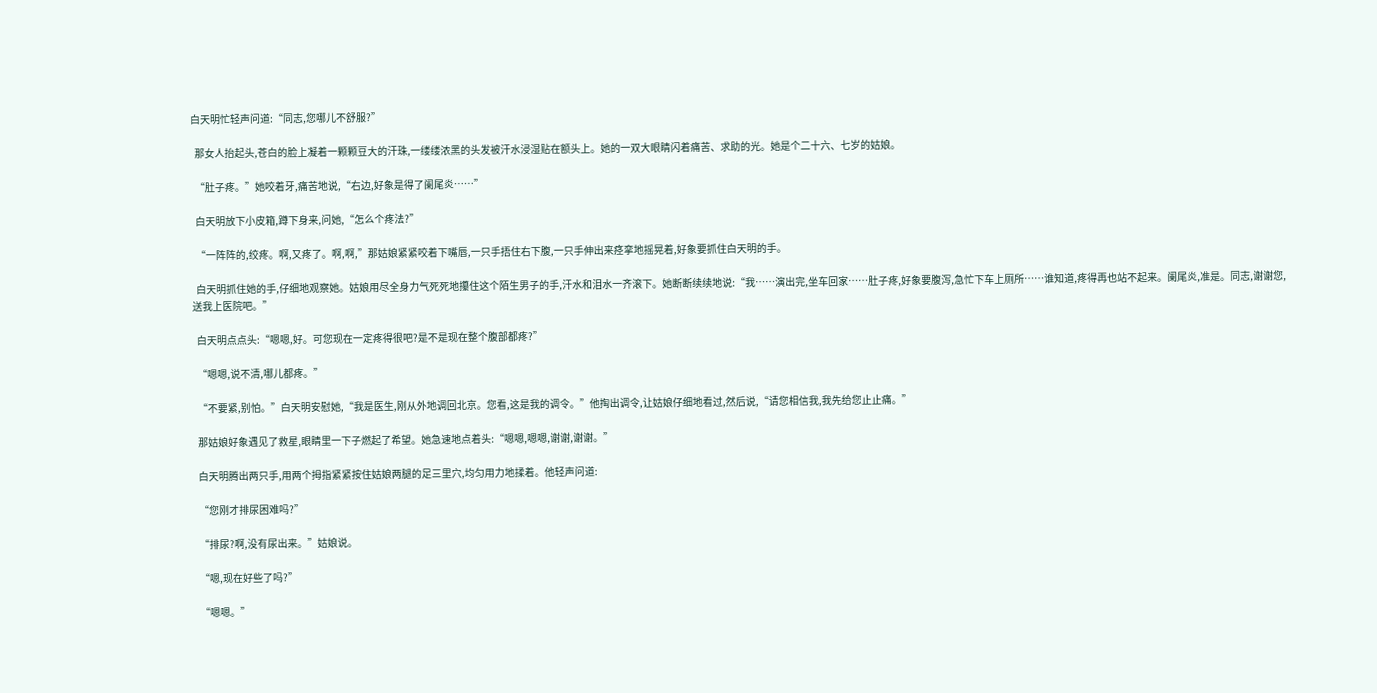白天明忙轻声问道:“同志,您哪儿不舒服?”

  那女人抬起头,苍白的脸上凝着一颗颗豆大的汗珠,一缕缕浓黑的头发被汗水浸湿贴在额头上。她的一双大眼睛闪着痛苦、求助的光。她是个二十六、七岁的姑娘。

  “肚子疼。”她咬着牙,痛苦地说,“右边,好象是得了阑尾炎……”

  白天明放下小皮箱,蹲下身来,问她,“怎么个疼法?”

  “一阵阵的,绞疼。啊,又疼了。啊,啊,”那姑娘紧紧咬着下嘴唇,一只手捂住右下腹,一只手伸出来痉挛地摇晃着,好象要抓住白天明的手。

  白天明抓住她的手,仔细地观察她。姑娘用尽全身力气死死地攥住这个陌生男子的手,汗水和泪水一齐滚下。她断断续续地说:“我……演出完,坐车回家……肚子疼,好象要腹泻,急忙下车上厕所……谁知道,疼得再也站不起来。阑尾炎,准是。同志,谢谢您,送我上医院吧。”

  白天明点点头:“嗯嗯,好。可您现在一定疼得很吧?是不是现在整个腹部都疼?”

  “嗯嗯,说不清,哪儿都疼。”

  “不要紧,别怕。”白天明安慰她,“我是医生,刚从外地调回北京。您看,这是我的调令。”他掏出调令,让姑娘仔细地看过,然后说,“请您相信我,我先给您止止痛。”

  那姑娘好象遇见了救星,眼睛里一下子燃起了希望。她急速地点着头:“嗯嗯,嗯嗯,谢谢,谢谢。”

  白天明腾出两只手,用两个拇指紧紧按住姑娘两腿的足三里穴,均匀用力地揉着。他轻声问道:

  “您刚才排尿困难吗?”

  “排尿?啊,没有尿出来。”姑娘说。

  “嗯,现在好些了吗?”

  “嗯嗯。”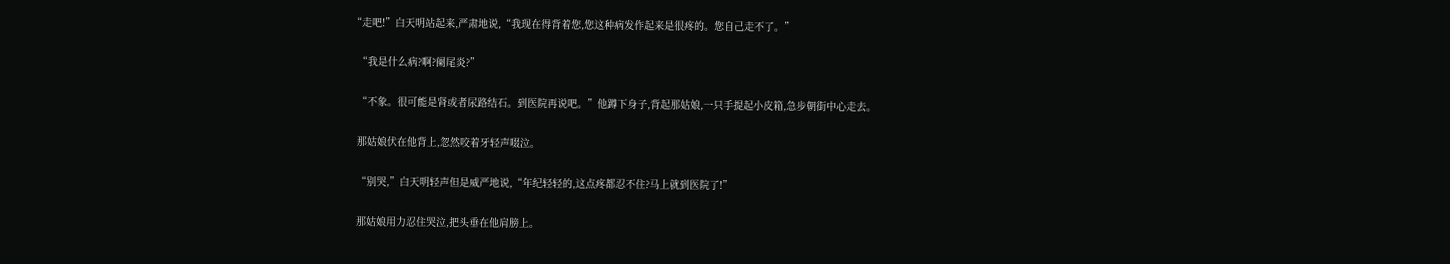“走吧!”白天明站起来,严肃地说,“我现在得背着您,您这种病发作起来是很疼的。您自己走不了。”

  “我是什么病?啊?阑尾炎?”

  “不象。很可能是肾或者尿路结石。到医院再说吧。”他蹲下身子,背起那姑娘,一只手提起小皮箱,急步朝街中心走去。

  那姑娘伏在他背上,忽然咬着牙轻声啜泣。

  “别哭,”白天明轻声但是威严地说,“年纪轻轻的,这点疼都忍不住?马上就到医院了!”

  那姑娘用力忍住哭泣,把头垂在他肩膀上。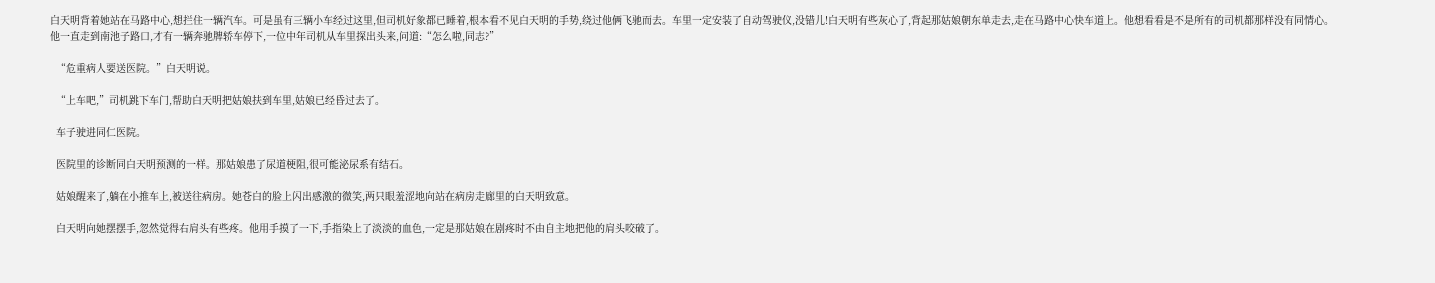白天明背着她站在马路中心,想拦住一辆汽车。可是虽有三辆小车经过这里,但司机好象都已睡着,根本看不见白天明的手势,绕过他俩飞驰而去。车里一定安装了自动驾驶仪,没错儿!白天明有些灰心了,背起那姑娘朝东单走去,走在马路中心快车道上。他想看看是不是所有的司机都那样没有同情心。他一直走到南池子路口,才有一辆奔驰牌轿车停下,一位中年司机从车里探出头来,问道:“怎么啦,同志?”

  “危重病人要送医院。”白天明说。

  “上车吧,”司机跳下车门,帮助白天明把姑娘扶到车里,姑娘已经昏过去了。

  车子驶进同仁医院。

  医院里的诊断同白天明预测的一样。那姑娘患了尿道梗阻,很可能泌尿系有结石。

  姑娘醒来了,躺在小推车上,被送往病房。她苍白的脸上闪出感激的微笑,两只眼羞涩地向站在病房走廊里的白天明致意。

  白天明向她摆摆手,忽然觉得右肩头有些疼。他用手摸了一下,手指染上了淡淡的血色,一定是那姑娘在剧疼时不由自主地把他的肩头咬破了。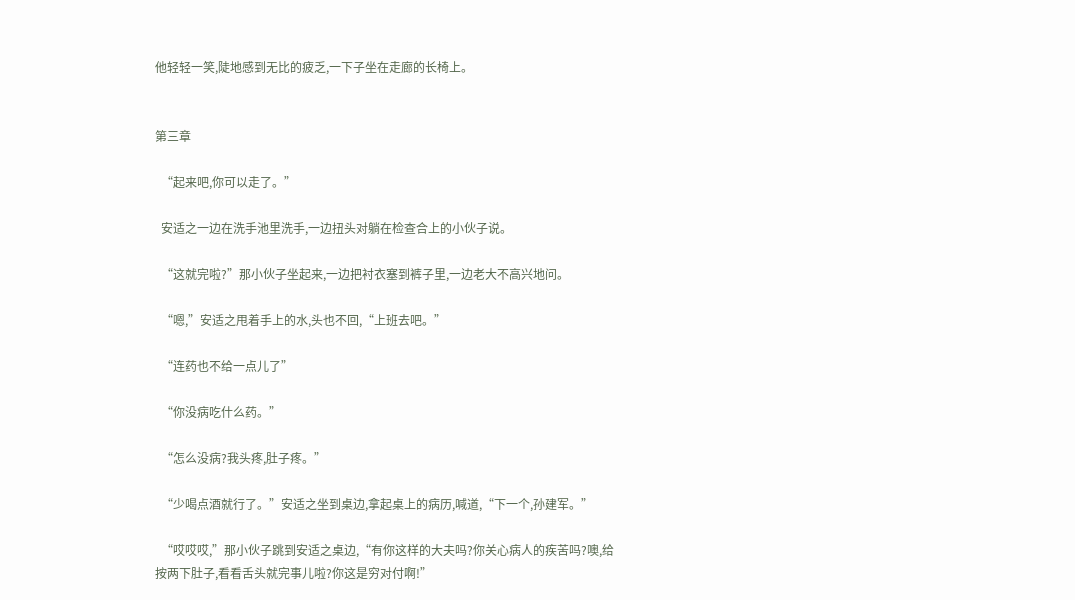他轻轻一笑,陡地感到无比的疲乏,一下子坐在走廊的长椅上。


第三章

  “起来吧,你可以走了。”

  安适之一边在洗手池里洗手,一边扭头对躺在检查合上的小伙子说。

  “这就完啦?”那小伙子坐起来,一边把衬衣塞到裤子里,一边老大不高兴地问。

  “嗯,”安适之甩着手上的水,头也不回,“上班去吧。”

  “连药也不给一点儿了”

  “你没病吃什么药。”

  “怎么没病?我头疼,肚子疼。”

  “少喝点酒就行了。”安适之坐到桌边,拿起桌上的病历,喊道,“下一个,孙建军。”

  “哎哎哎,”那小伙子跳到安适之桌边,“有你这样的大夫吗?你关心病人的疾苦吗?噢,给按两下肚子,看看舌头就完事儿啦?你这是穷对付啊!”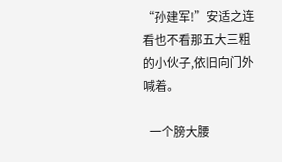“孙建军!”安适之连看也不看那五大三粗的小伙子,依旧向门外喊着。

  一个膀大腰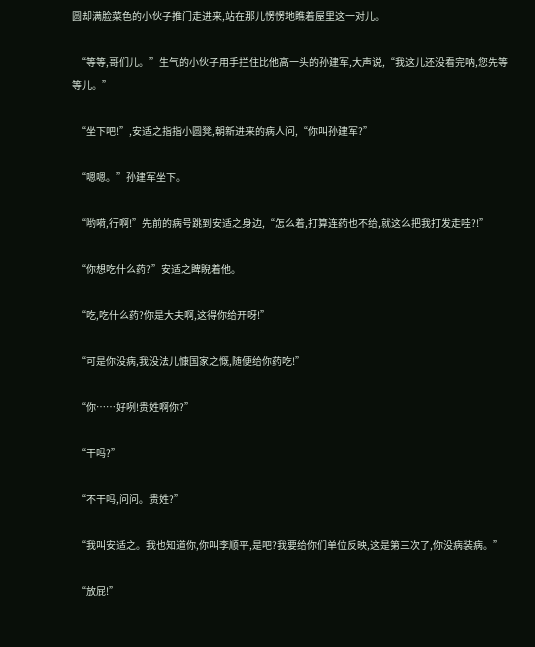圆却满脸菜色的小伙子推门走进来,站在那儿愣愣地瞧着屋里这一对儿。

  “等等,哥们儿。”生气的小伙子用手拦住比他高一头的孙建军,大声说,“我这儿还没看完呐,您先等等儿。”

  “坐下吧!”,安适之指指小圆凳,朝新进来的病人问,“你叫孙建军?”

  “嗯嗯。”孙建军坐下。

  “哟嗬,行啊!”先前的病号跳到安适之身边,“怎么着,打算连药也不给,就这么把我打发走哇?!”

  “你想吃什么药?”安适之睥睨着他。

  “吃,吃什么药?你是大夫啊,这得你给开呀!”

  “可是你没病,我没法儿慷国家之慨,随便给你药吃!”

  “你……好咧!贵姓啊你?”

  “干吗?”

  “不干吗,问问。贵姓?”

  “我叫安适之。我也知道你,你叫李顺平,是吧?我要给你们单位反映,这是第三次了,你没病装病。”

  “放屁!”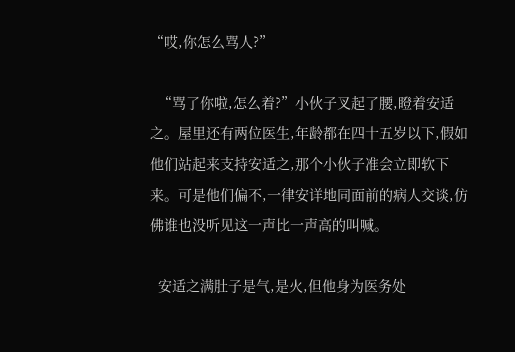“哎,你怎么骂人?”

  “骂了你啦,怎么着?”小伙子叉起了腰,瞪着安适之。屋里还有两位医生,年龄都在四十五岁以下,假如他们站起来支持安适之,那个小伙子准会立即软下来。可是他们偏不,一律安详地同面前的病人交谈,仿佛谁也没听见这一声比一声高的叫喊。

  安适之满肚子是气,是火,但他身为医务处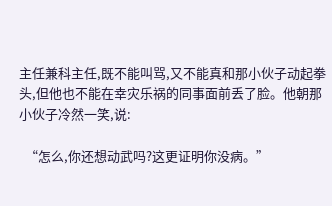主任兼科主任,既不能叫骂,又不能真和那小伙子动起拳头,但他也不能在幸灾乐祸的同事面前丢了脸。他朝那小伙子冷然一笑,说:

  “怎么,你还想动武吗?这更证明你没病。”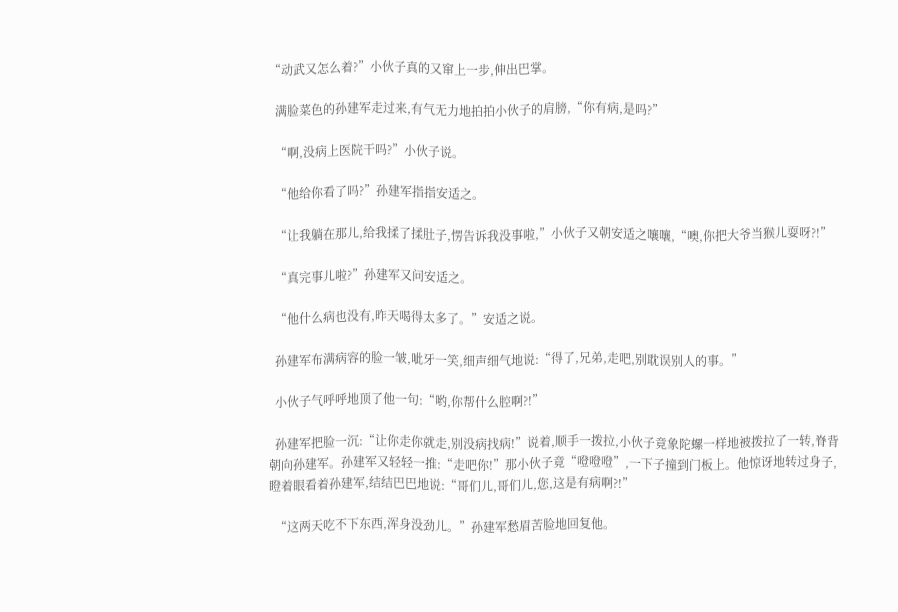“动武又怎么着?”小伙子真的又窜上一步,伸出巴掌。

  满脸菜色的孙建军走过来,有气无力地拍拍小伙子的肩膀,“你有病,是吗?”

  “啊,没病上医院干吗?”小伙子说。

  “他给你看了吗?”孙建军指指安适之。

  “让我躺在那儿,给我揉了揉肚子,愣告诉我没事啦,”小伙子又朝安适之嚷嚷,“噢,你把大爷当猴儿耍呀?!”

  “真完事儿啦?”孙建军又问安适之。

  “他什么病也没有,昨天喝得太多了。”安适之说。

  孙建军布满病容的脸一皱,呲牙一笑,细声细气地说:“得了,兄弟,走吧,别耽误别人的事。”

  小伙子气呼呼地顶了他一句:“哟,你帮什么腔啊?!”

  孙建军把脸一沉:“让你走你就走,别没病找病!”说着,顺手一拨拉,小伙子竟象陀螺一样地被拨拉了一转,脊背朝向孙建军。孙建军又轻轻一推:“走吧你!”那小伙子竟“噔噔噔”,一下子撞到门板上。他惊讶地转过身子,瞪着眼看着孙建军,结结巴巴地说:“哥们儿,哥们儿,您,这是有病啊?!”

  “这两天吃不下东西,浑身没劲儿。”孙建军愁眉苦脸地回复他。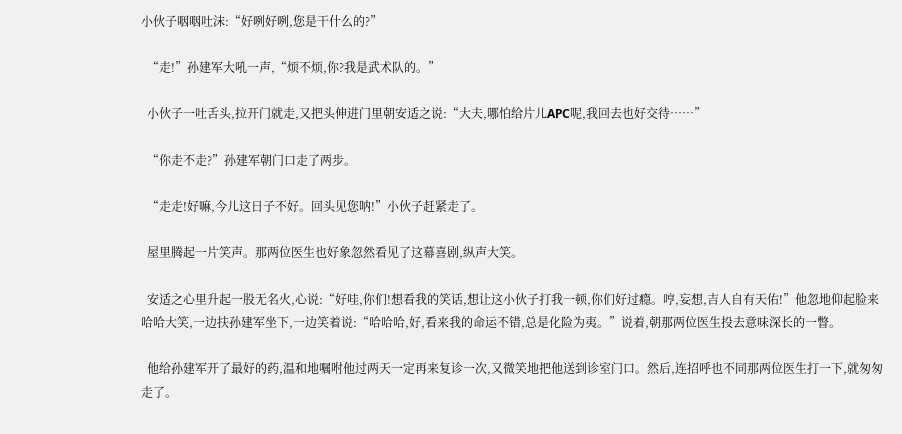小伙子咽咽吐沫:“好咧好咧,您是干什么的?”

  “走!”孙建军大吼一声,“烦不烦,你?我是武术队的。”

  小伙子一吐舌头,拉开门就走,又把头伸进门里朝安适之说:“大夫,哪怕给片儿APC呢,我回去也好交待……”

  “你走不走?”孙建军朝门口走了两步。

  “走走!好嘛,今儿这日子不好。回头见您呐!”小伙子赶紧走了。

  屋里腾起一片笑声。那两位医生也好象忽然看见了这幕喜剧,纵声大笑。

  安适之心里升起一股无名火,心说:“好哇,你们!想看我的笑话,想让这小伙子打我一顿,你们好过瘾。哼,妄想,吉人自有天佑!”他忽地仰起脸来哈哈大笑,一边扶孙建军坐下,一边笑着说:“哈哈哈,好,看来我的命运不错,总是化险为夷。”说着,朝那两位医生投去意味深长的一瞥。

  他给孙建军开了最好的药,温和地嘱咐他过两天一定再来复诊一次,又微笑地把他送到诊室门口。然后,连招呼也不同那两位医生打一下,就匆匆走了。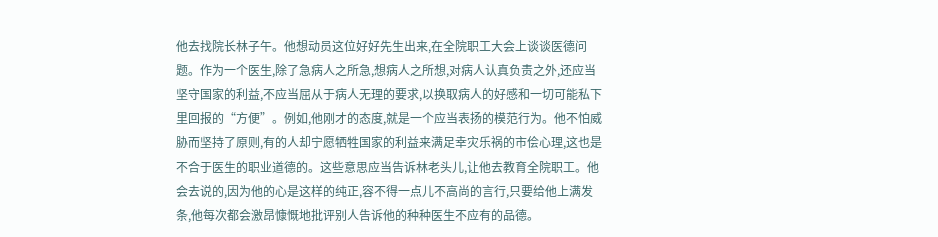他去找院长林子午。他想动员这位好好先生出来,在全院职工大会上谈谈医德问题。作为一个医生,除了急病人之所急,想病人之所想,对病人认真负责之外,还应当坚守国家的利益,不应当屈从于病人无理的要求,以换取病人的好感和一切可能私下里回报的“方便”。例如,他刚才的态度,就是一个应当表扬的模范行为。他不怕威胁而坚持了原则,有的人却宁愿牺牲国家的利益来满足幸灾乐祸的市侩心理,这也是不合于医生的职业道德的。这些意思应当告诉林老头儿,让他去教育全院职工。他会去说的,因为他的心是这样的纯正,容不得一点儿不高尚的言行,只要给他上满发条,他每次都会激昂慷慨地批评别人告诉他的种种医生不应有的品德。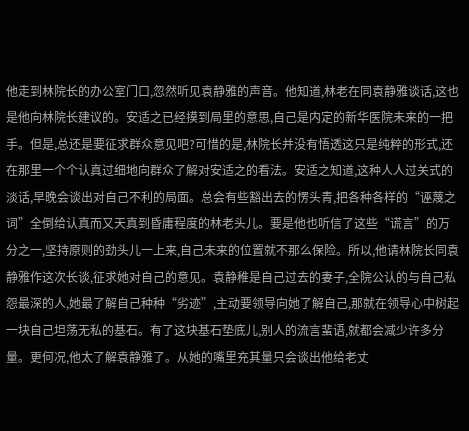他走到林院长的办公室门口,忽然听见袁静雅的声音。他知道,林老在同袁静雅谈话,这也是他向林院长建议的。安适之已经摸到局里的意思,自己是内定的新华医院未来的一把手。但是,总还是要征求群众意见吧?可惜的是,林院长并没有悟透这只是纯粹的形式,还在那里一个个认真过细地向群众了解对安适之的看法。安适之知道,这种人人过关式的淡话,早晚会谈出对自己不利的局面。总会有些豁出去的愣头青,把各种各样的“诬蔑之词”全倒给认真而又天真到昏庸程度的林老头儿。要是他也听信了这些“谎言”的万分之一,坚持原则的劲头儿一上来,自己未来的位置就不那么保险。所以,他请林院长同袁静雅作这次长谈,征求她对自己的意见。袁静稚是自己过去的妻子,全院公认的与自己私怨最深的人,她最了解自己种种“劣迹”,主动要领导向她了解自己,那就在领导心中树起一块自己坦荡无私的基石。有了这块基石垫底儿,别人的流言蜚语,就都会减少许多分量。更何况,他太了解袁静雅了。从她的嘴里充其量只会谈出他给老丈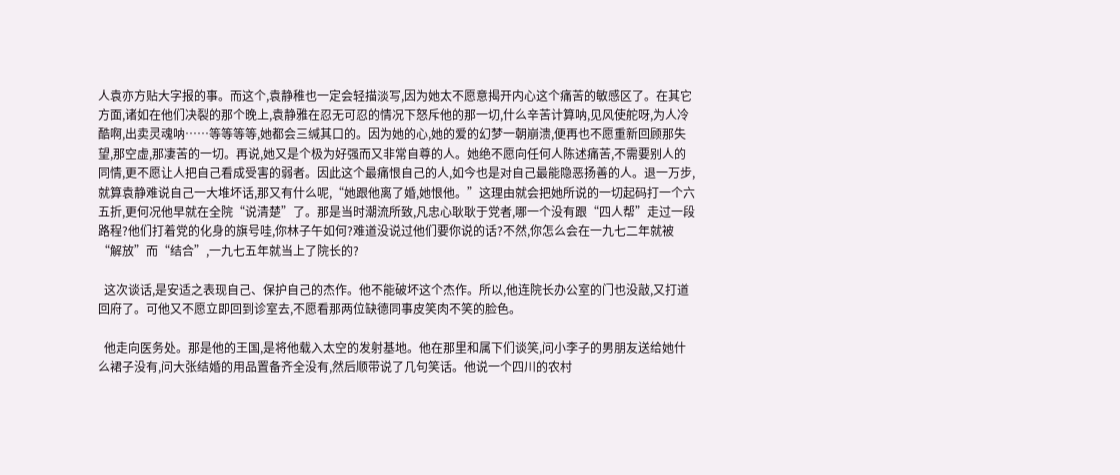人袁亦方贴大字报的事。而这个,袁静稚也一定会轻描淡写,因为她太不愿意揭开内心这个痛苦的敏感区了。在其它方面,诸如在他们决裂的那个晚上,袁静雅在忍无可忍的情况下怒斥他的那一切,什么辛苦计算呐,见风使舵呀,为人冷酷啊,出卖灵魂呐……等等等等,她都会三缄其口的。因为她的心,她的爱的幻梦一朝崩溃,便再也不愿重新回顾那失望,那空虚,那凄苦的一切。再说,她又是个极为好强而又非常自尊的人。她绝不愿向任何人陈述痛苦,不需要别人的同情,更不愿让人把自己看成受害的弱者。因此这个最痛恨自己的人,如今也是对自己最能隐恶扬善的人。退一万步,就算袁静难说自己一大堆坏话,那又有什么呢,“她跟他离了婚,她恨他。”这理由就会把她所说的一切起码打一个六五折,更何况他早就在全院“说清楚”了。那是当时潮流所致,凡忠心耿耿于党者,哪一个没有跟“四人帮”走过一段路程?他们打着党的化身的旗号哇,你林子午如何?难道没说过他们要你说的话?不然,你怎么会在一九七二年就被“解放”而“结合”,一九七五年就当上了院长的?

  这次谈话,是安适之表现自己、保护自己的杰作。他不能破坏这个杰作。所以,他连院长办公室的门也没敲,又打道回府了。可他又不愿立即回到诊室去,不愿看那两位缺德同事皮笑肉不笑的脸色。

  他走向医务处。那是他的王国,是将他载入太空的发射基地。他在那里和属下们谈笑,问小李子的男朋友送给她什么裙子没有,问大张结婚的用品置备齐全没有,然后顺带说了几句笑话。他说一个四川的农村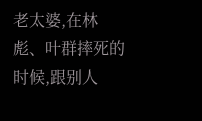老太婆,在林彪、叶群摔死的时候,跟别人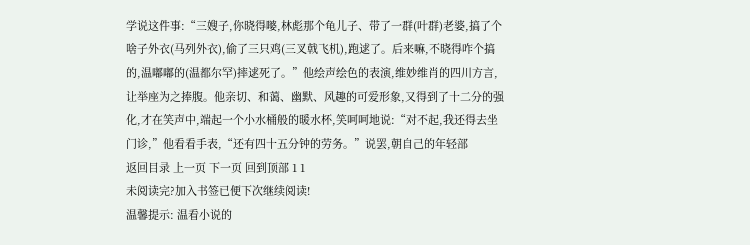学说这件事:“三嫂子,你晓得嘙,林彪那个龟儿子、带了一群(叶群)老婆,搞了个啥子外衣(马列外衣),偷了三只鸡(三叉戟飞机),跑逑了。后来嘛,不晓得咋个搞的,温嘟嘟的(温都尔罕)摔逑死了。”他绘声绘色的表演,维妙维肖的四川方言,让举座为之捧腹。他亲切、和蔼、幽默、风趣的可爱形象,又得到了十二分的强化,才在笑声中,端起一个小水桶般的暖水杯,笑呵呵地说:“对不起,我还得去坐门诊,”他看看手表,“还有四十五分钟的劳务。”说罢,朝自己的年轻部
返回目录 上一页 下一页 回到顶部 1 1
未阅读完?加入书签已便下次继续阅读!
温馨提示: 温看小说的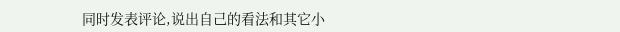同时发表评论,说出自己的看法和其它小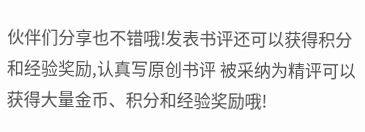伙伴们分享也不错哦!发表书评还可以获得积分和经验奖励,认真写原创书评 被采纳为精评可以获得大量金币、积分和经验奖励哦!